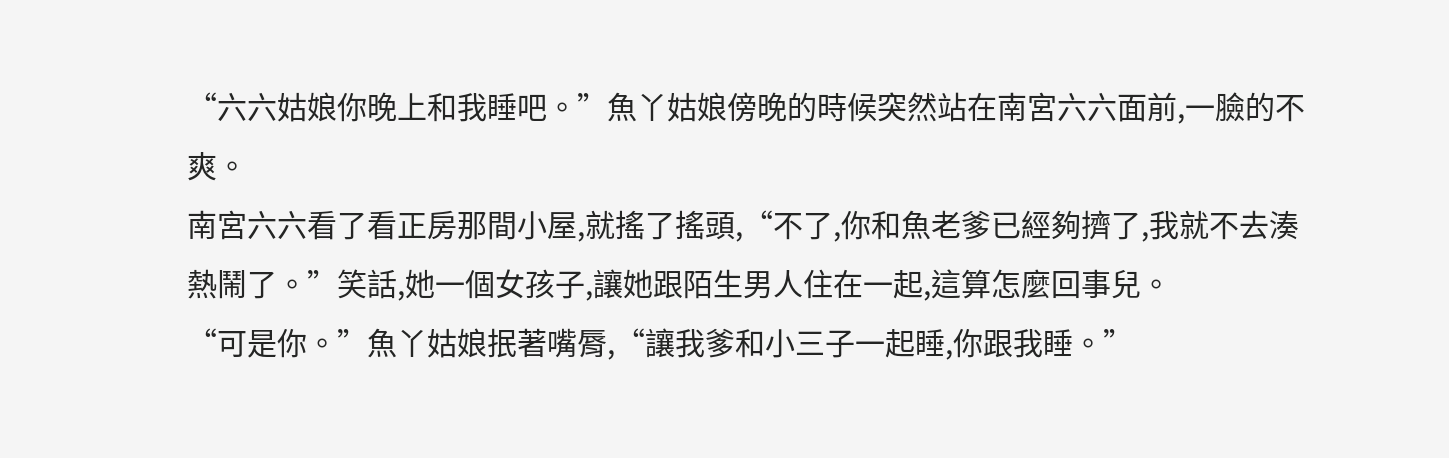“六六姑娘你晚上和我睡吧。”魚丫姑娘傍晚的時候突然站在南宮六六面前,一臉的不爽。
南宮六六看了看正房那間小屋,就搖了搖頭,“不了,你和魚老爹已經夠擠了,我就不去湊熱鬧了。”笑話,她一個女孩子,讓她跟陌生男人住在一起,這算怎麼回事兒。
“可是你。”魚丫姑娘抿著嘴脣,“讓我爹和小三子一起睡,你跟我睡。”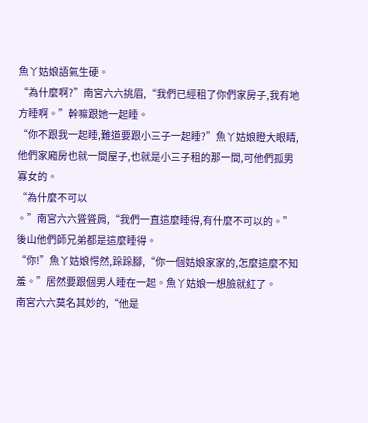魚丫姑娘語氣生硬。
“為什麼啊?”南宮六六挑眉,“我們已經租了你們家房子,我有地方睡啊。”幹嘛跟她一起睡。
“你不跟我一起睡,難道要跟小三子一起睡?”魚丫姑娘瞪大眼睛,他們家廂房也就一間屋子,也就是小三子租的那一間,可他們孤男寡女的。
“為什麼不可以
。”南宮六六聳聳肩,“我們一直這麼睡得,有什麼不可以的。”後山他們師兄弟都是這麼睡得。
“你!”魚丫姑娘愕然,跺跺腳,“你一個姑娘家家的,怎麼這麼不知羞。”居然要跟個男人睡在一起。魚丫姑娘一想臉就紅了。
南宮六六莫名其妙的,“他是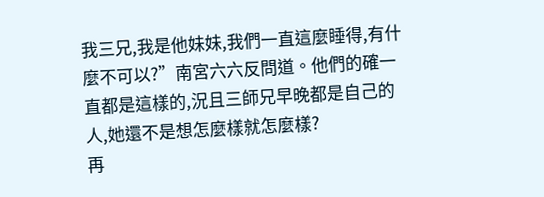我三兄,我是他妹妹,我們一直這麼睡得,有什麼不可以?”南宮六六反問道。他們的確一直都是這樣的,況且三師兄早晚都是自己的人,她還不是想怎麼樣就怎麼樣?
再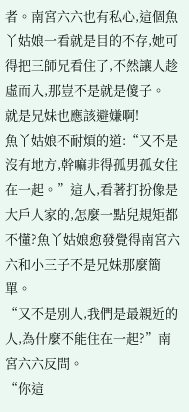者。南宮六六也有私心,這個魚丫姑娘一看就是目的不存,她可得把三師兄看住了,不然讓人趁虛而入,那豈不是就是傻子。
就是兄妹也應該避嫌啊!
魚丫姑娘不耐煩的道:“又不是沒有地方,幹嘛非得孤男孤女住在一起。”這人,看著打扮像是大戶人家的,怎麼一點兒規矩都不懂?魚丫姑娘愈發覺得南宮六六和小三子不是兄妹那麼簡單。
“又不是別人,我們是最親近的人,為什麼不能住在一起?”南宮六六反問。
“你這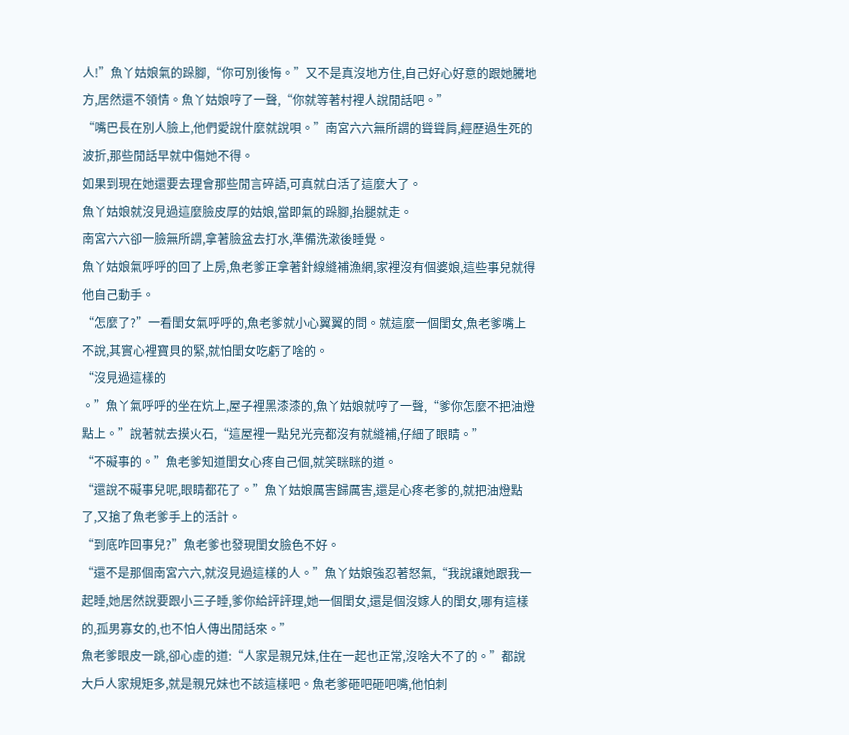人!”魚丫姑娘氣的跺腳,“你可別後悔。”又不是真沒地方住,自己好心好意的跟她騰地方,居然還不領情。魚丫姑娘哼了一聲,“你就等著村裡人說閒話吧。”
“嘴巴長在別人臉上,他們愛說什麼就說唄。”南宮六六無所謂的聳聳肩,經歷過生死的波折,那些閒話早就中傷她不得。
如果到現在她還要去理會那些閒言碎語,可真就白活了這麼大了。
魚丫姑娘就沒見過這麼臉皮厚的姑娘,當即氣的跺腳,抬腿就走。
南宮六六卻一臉無所謂,拿著臉盆去打水,準備洗漱後睡覺。
魚丫姑娘氣呼呼的回了上房,魚老爹正拿著針線縫補漁網,家裡沒有個婆娘,這些事兒就得他自己動手。
“怎麼了?”一看閨女氣呼呼的,魚老爹就小心翼翼的問。就這麼一個閨女,魚老爹嘴上不說,其實心裡寶貝的緊,就怕閨女吃虧了啥的。
“沒見過這樣的
。”魚丫氣呼呼的坐在炕上,屋子裡黑漆漆的,魚丫姑娘就哼了一聲,“爹你怎麼不把油燈點上。”說著就去摸火石,“這屋裡一點兒光亮都沒有就縫補,仔細了眼睛。”
“不礙事的。”魚老爹知道閨女心疼自己個,就笑眯眯的道。
“還說不礙事兒呢,眼睛都花了。”魚丫姑娘厲害歸厲害,還是心疼老爹的,就把油燈點了,又搶了魚老爹手上的活計。
“到底咋回事兒?”魚老爹也發現閨女臉色不好。
“還不是那個南宮六六,就沒見過這樣的人。”魚丫姑娘強忍著怒氣,“我說讓她跟我一起睡,她居然說要跟小三子睡,爹你給評評理,她一個閨女,還是個沒嫁人的閨女,哪有這樣的,孤男寡女的,也不怕人傳出閒話來。”
魚老爹眼皮一跳,卻心虛的道:“人家是親兄妹,住在一起也正常,沒啥大不了的。”都說大戶人家規矩多,就是親兄妹也不該這樣吧。魚老爹砸吧砸吧嘴,他怕刺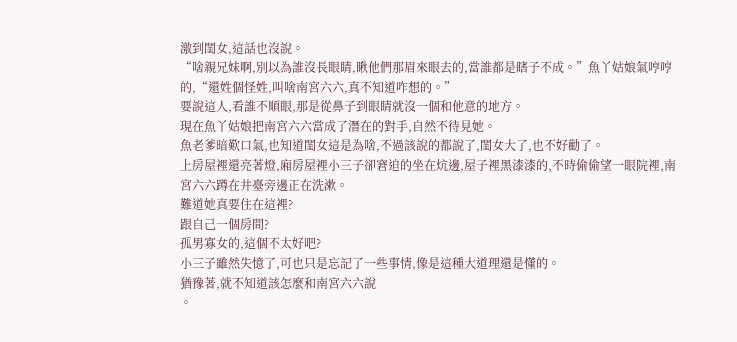激到閨女,這話也沒說。
“啥親兄妹啊,別以為誰沒長眼睛,瞅他們那眉來眼去的,當誰都是瞎子不成。”魚丫姑娘氣哼哼的,“還姓個怪姓,叫啥南宮六六,真不知道咋想的。”
要說這人,看誰不順眼,那是從鼻子到眼睛就沒一個和他意的地方。
現在魚丫姑娘把南宮六六當成了潛在的對手,自然不待見她。
魚老爹暗歎口氣,也知道閨女這是為啥,不過該說的都說了,閨女大了,也不好勸了。
上房屋裡還亮著燈,廂房屋裡小三子卻窘迫的坐在炕邊,屋子裡黑漆漆的,不時偷偷望一眼院裡,南宮六六蹲在井臺旁邊正在洗漱。
難道她真要住在這裡?
跟自己一個房間?
孤男寡女的,這個不太好吧?
小三子雖然失憶了,可也只是忘記了一些事情,像是這種大道理還是懂的。
猶豫著,就不知道該怎麼和南宮六六說
。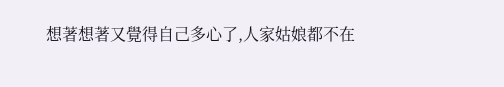想著想著又覺得自己多心了,人家姑娘都不在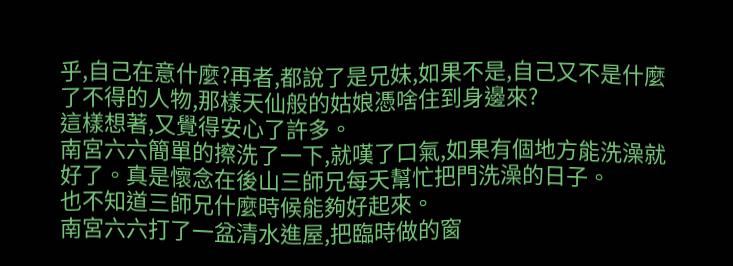乎,自己在意什麼?再者,都說了是兄妹,如果不是,自己又不是什麼了不得的人物,那樣天仙般的姑娘憑啥住到身邊來?
這樣想著,又覺得安心了許多。
南宮六六簡單的擦洗了一下,就嘆了口氣,如果有個地方能洗澡就好了。真是懷念在後山三師兄每天幫忙把門洗澡的日子。
也不知道三師兄什麼時候能夠好起來。
南宮六六打了一盆清水進屋,把臨時做的窗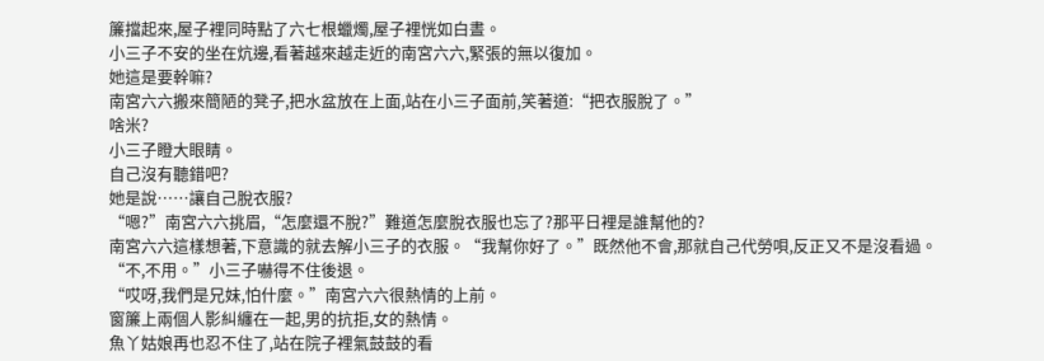簾擋起來,屋子裡同時點了六七根蠟燭,屋子裡恍如白晝。
小三子不安的坐在炕邊,看著越來越走近的南宮六六,緊張的無以復加。
她這是要幹嘛?
南宮六六搬來簡陋的凳子,把水盆放在上面,站在小三子面前,笑著道:“把衣服脫了。”
啥米?
小三子瞪大眼睛。
自己沒有聽錯吧?
她是說……讓自己脫衣服?
“嗯?”南宮六六挑眉,“怎麼還不脫?”難道怎麼脫衣服也忘了?那平日裡是誰幫他的?
南宮六六這樣想著,下意識的就去解小三子的衣服。“我幫你好了。”既然他不會,那就自己代勞唄,反正又不是沒看過。
“不,不用。”小三子嚇得不住後退。
“哎呀,我們是兄妹,怕什麼。”南宮六六很熱情的上前。
窗簾上兩個人影糾纏在一起,男的抗拒,女的熱情。
魚丫姑娘再也忍不住了,站在院子裡氣鼓鼓的看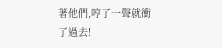著他們,哼了一聲就衝了過去!